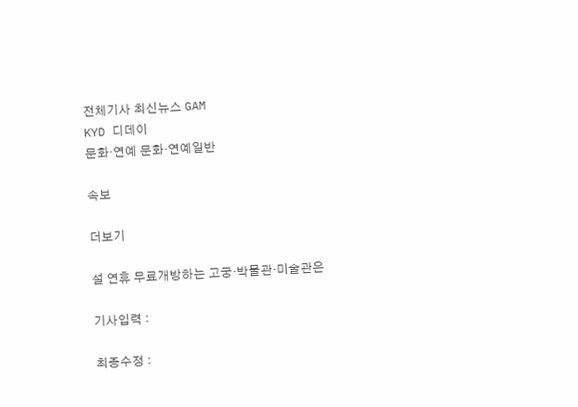전체기사 최신뉴스 GAM
KYD 디데이
문화·연예 문화·연예일반

속보

더보기

설 연휴 무료개방하는 고궁·박물관·미술관은

기사입력 :

최종수정 :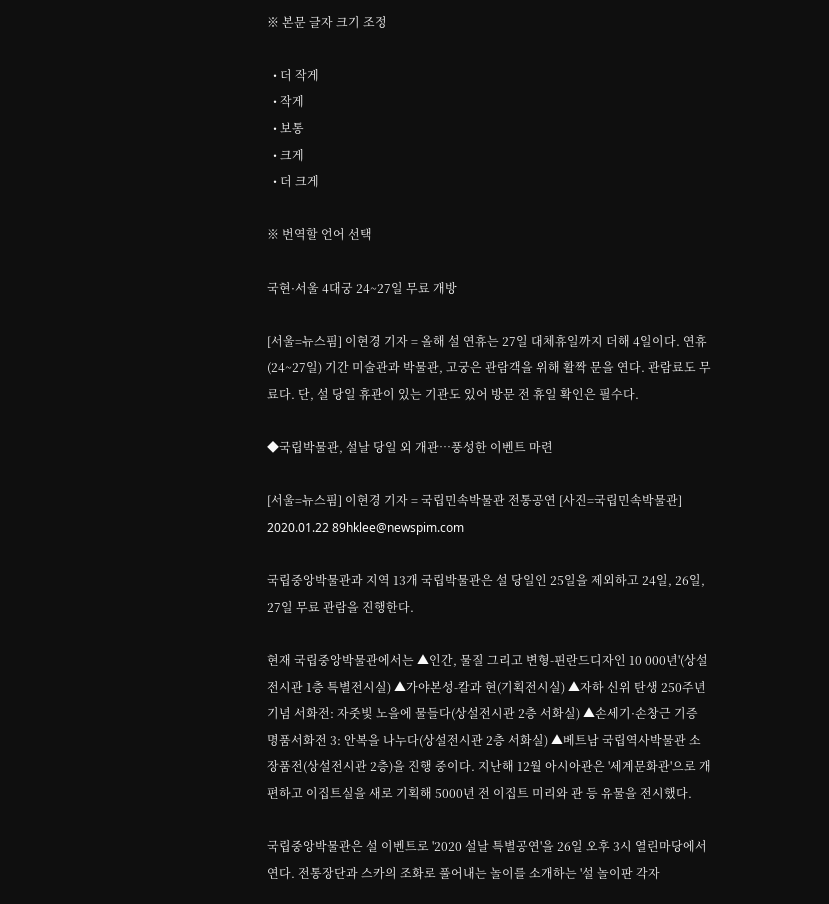※ 본문 글자 크기 조정

  • 더 작게
  • 작게
  • 보통
  • 크게
  • 더 크게

※ 번역할 언어 선택

국현·서울 4대궁 24~27일 무료 개방

[서울=뉴스핌] 이현경 기자 = 올해 설 연휴는 27일 대체휴일까지 더해 4일이다. 연휴(24~27일) 기간 미술관과 박물관, 고궁은 관람객을 위해 활짝 문을 연다. 관람료도 무료다. 단, 설 당일 휴관이 있는 기관도 있어 방문 전 휴일 확인은 필수다.

◆국립박물관, 설날 당일 외 개관…풍성한 이벤트 마련

[서울=뉴스핌] 이현경 기자 = 국립민속박물관 전통공연 [사진=국립민속박물관] 2020.01.22 89hklee@newspim.com

국립중앙박물관과 지역 13개 국립박물관은 설 당일인 25일을 제외하고 24일, 26일, 27일 무료 관람을 진행한다.

현재 국립중앙박물관에서는 ▲인간, 물질 그리고 변형-핀란드디자인 10 000년'(상설전시관 1층 특별전시실) ▲가야본성-칼과 현(기획전시실) ▲자하 신위 탄생 250주년 기념 서화전: 자줏빛 노을에 물들다(상설전시관 2층 서화실) ▲손세기·손창근 기증 명품서화전 3: 안복을 나누다(상설전시관 2층 서화실) ▲베트남 국립역사박물관 소장품전(상설전시관 2층)을 진행 중이다. 지난해 12월 아시아관은 '세계문화관'으로 개편하고 이집트실을 새로 기획해 5000년 전 이집트 미리와 관 등 유물을 전시했다.

국립중앙박물관은 설 이벤트로 '2020 설날 특별공연'을 26일 오후 3시 열린마당에서 연다. 전통장단과 스카의 조화로 풀어내는 놀이를 소개하는 '설 놀이판 각자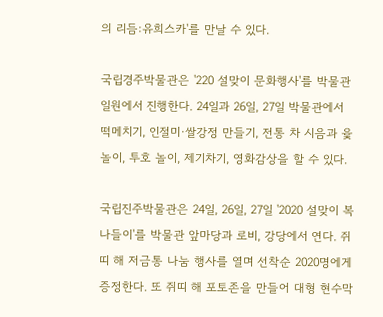의 리듬:유희스카'를 만날 수 있다.

국립경주박물관은 '220 설맞이 문화행사'를 박물관 일원에서 진행한다. 24일과 26일, 27일 박물관에서 떡메치기, 인절미·쌀강정 만들기, 전통 차 시음과 윷놀이, 투호 놀이, 제기차기, 영화감상을 할 수 있다.

국립진주박물관은 24일, 26일, 27일 '2020 설맞이 복 나들이'를 박물관 앞마당과 로비, 강당에서 연다. 쥐띠 해 저금통 나눔 행사를 열며 선착순 2020명에게 증정한다. 또 쥐띠 해 포토존을 만들어 대형 현수막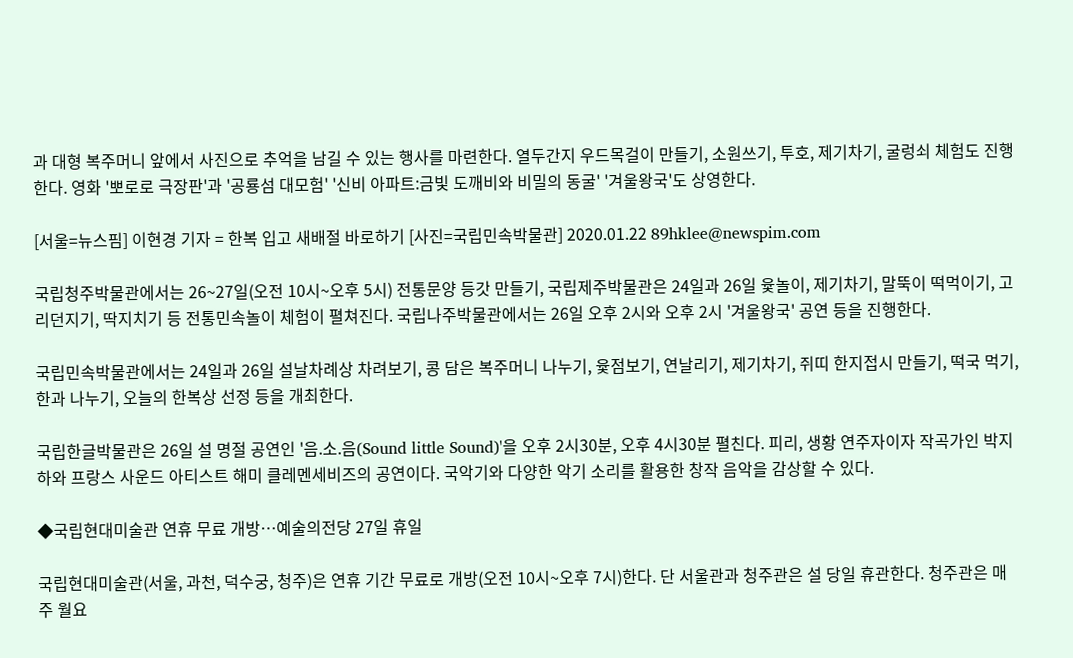과 대형 복주머니 앞에서 사진으로 추억을 남길 수 있는 행사를 마련한다. 열두간지 우드목걸이 만들기, 소원쓰기, 투호, 제기차기, 굴렁쇠 체험도 진행한다. 영화 '뽀로로 극장판'과 '공룡섬 대모험' '신비 아파트:금빛 도깨비와 비밀의 동굴' '겨울왕국'도 상영한다.

[서울=뉴스핌] 이현경 기자 = 한복 입고 새배절 바로하기 [사진=국립민속박물관] 2020.01.22 89hklee@newspim.com

국립청주박물관에서는 26~27일(오전 10시~오후 5시) 전통문양 등갓 만들기, 국립제주박물관은 24일과 26일 윷놀이, 제기차기, 말뚝이 떡먹이기, 고리던지기, 딱지치기 등 전통민속놀이 체험이 펼쳐진다. 국립나주박물관에서는 26일 오후 2시와 오후 2시 '겨울왕국' 공연 등을 진행한다.

국립민속박물관에서는 24일과 26일 설날차례상 차려보기, 콩 담은 복주머니 나누기, 윷점보기, 연날리기, 제기차기, 쥐띠 한지접시 만들기, 떡국 먹기, 한과 나누기, 오늘의 한복상 선정 등을 개최한다.

국립한글박물관은 26일 설 명절 공연인 '음.소.음(Sound little Sound)'을 오후 2시30분, 오후 4시30분 펼친다. 피리, 생황 연주자이자 작곡가인 박지하와 프랑스 사운드 아티스트 해미 클레멘세비즈의 공연이다. 국악기와 다양한 악기 소리를 활용한 창작 음악을 감상할 수 있다.

◆국립현대미술관 연휴 무료 개방…예술의전당 27일 휴일

국립현대미술관(서울, 과천, 덕수궁, 청주)은 연휴 기간 무료로 개방(오전 10시~오후 7시)한다. 단 서울관과 청주관은 설 당일 휴관한다. 청주관은 매주 월요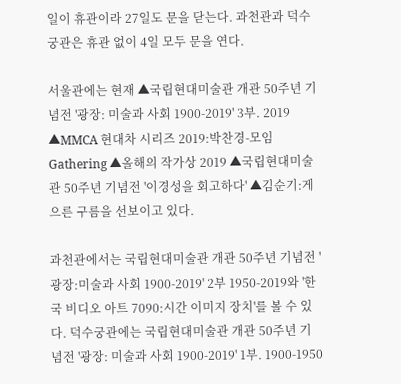일이 휴관이라 27일도 문을 닫는다. 과천관과 덕수궁관은 휴관 없이 4일 모두 문을 연다.

서울관에는 현재 ▲국립현대미술관 개관 50주년 기념전 '광장: 미술과 사회 1900-2019' 3부. 2019 ▲MMCA 현대차 시리즈 2019:박찬경-모임 Gathering ▲올해의 작가상 2019 ▲국립현대미술관 50주년 기념전 '이경성을 회고하다' ▲김순기:게으른 구름을 선보이고 있다.

과천관에서는 국립현대미술관 개관 50주년 기념전 '광장:미술과 사회 1900-2019' 2부 1950-2019와 '한국 비디오 아트 7090:시간 이미지 장치'를 볼 수 있다. 덕수궁관에는 국립현대미술관 개관 50주년 기념전 '광장: 미술과 사회 1900-2019' 1부. 1900-1950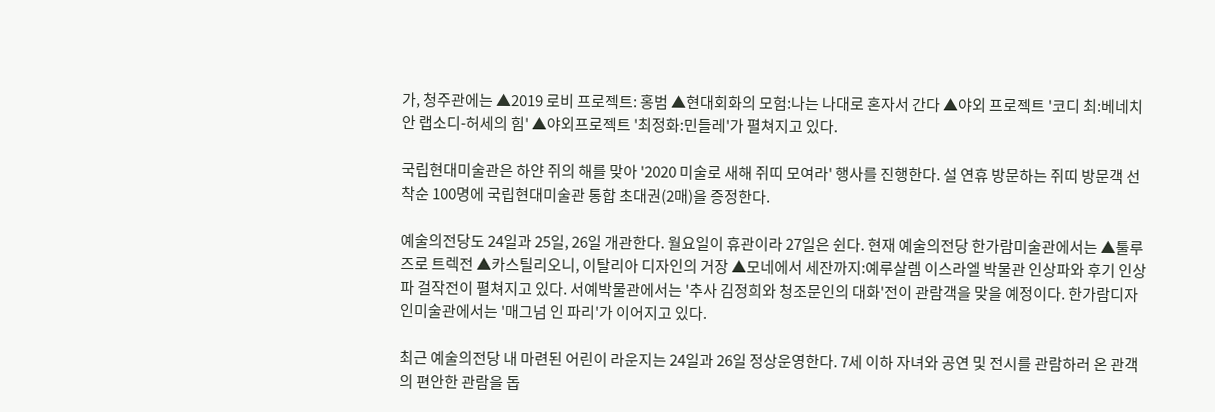가, 청주관에는 ▲2019 로비 프로젝트: 홍범 ▲현대회화의 모험:나는 나대로 혼자서 간다 ▲야외 프로젝트 '코디 최:베네치안 랩소디-허세의 힘' ▲야외프로젝트 '최정화:민들레'가 펼쳐지고 있다.

국립현대미술관은 하얀 쥐의 해를 맞아 '2020 미술로 새해 쥐띠 모여라' 행사를 진행한다. 설 연휴 방문하는 쥐띠 방문객 선착순 100명에 국립현대미술관 통합 초대권(2매)을 증정한다.

예술의전당도 24일과 25일, 26일 개관한다. 월요일이 휴관이라 27일은 쉰다. 현재 예술의전당 한가람미술관에서는 ▲툴루즈로 트렉전 ▲카스틸리오니, 이탈리아 디자인의 거장 ▲모네에서 세잔까지:예루살렘 이스라엘 박물관 인상파와 후기 인상파 걸작전이 펼쳐지고 있다. 서예박물관에서는 '추사 김정희와 청조문인의 대화'전이 관람객을 맞을 예정이다. 한가람디자인미술관에서는 '매그넘 인 파리'가 이어지고 있다.

최근 예술의전당 내 마련된 어린이 라운지는 24일과 26일 정상운영한다. 7세 이하 자녀와 공연 및 전시를 관람하러 온 관객의 편안한 관람을 돕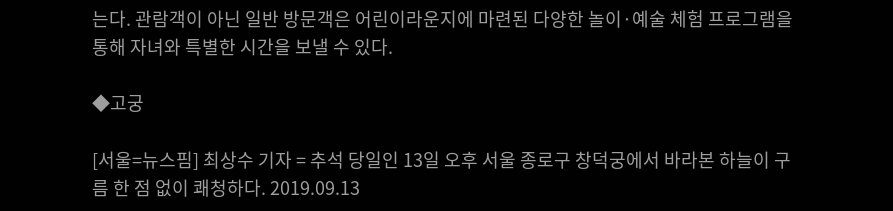는다. 관람객이 아닌 일반 방문객은 어린이라운지에 마련된 다양한 놀이·예술 체험 프로그램을 통해 자녀와 특별한 시간을 보낼 수 있다.

◆고궁

[서울=뉴스핌] 최상수 기자 = 추석 당일인 13일 오후 서울 종로구 창덕궁에서 바라본 하늘이 구름 한 점 없이 쾌청하다. 2019.09.13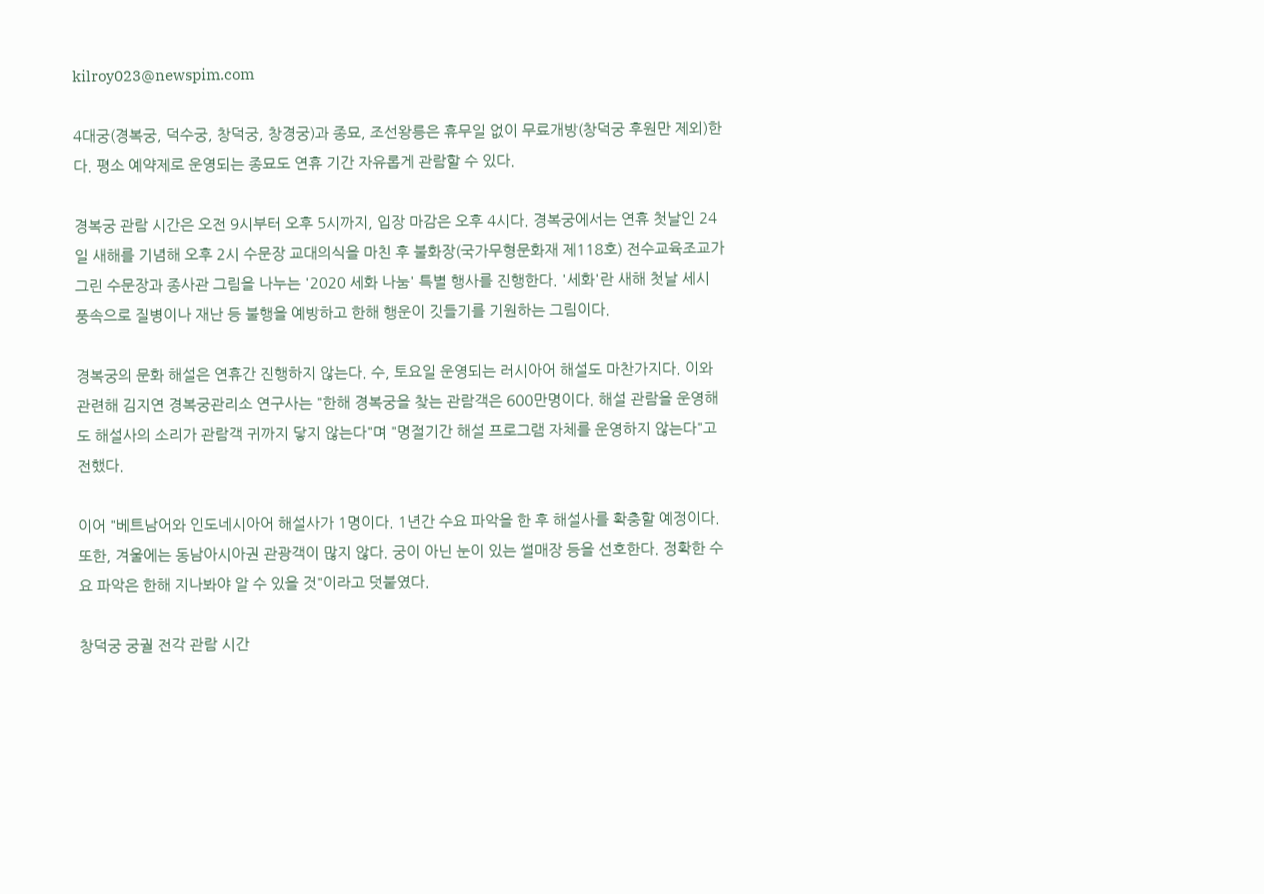kilroy023@newspim.com

4대궁(경복궁, 덕수궁, 창덕궁, 창경궁)과 종묘, 조선왕릉은 휴무일 없이 무료개방(창덕궁 후원만 제외)한다. 평소 예약제로 운영되는 종묘도 연휴 기간 자유롭게 관람할 수 있다.

경복궁 관람 시간은 오전 9시부터 오후 5시까지, 입장 마감은 오후 4시다. 경복궁에서는 연휴 첫날인 24일 새해를 기념해 오후 2시 수문장 교대의식을 마친 후 불화장(국가무형문화재 제118호) 전수교육조교가 그린 수문장과 종사관 그림을 나누는 '2020 세화 나눔' 특별 행사를 진행한다. '세화'란 새해 첫날 세시 풍속으로 질병이나 재난 등 불행을 예방하고 한해 행운이 깃들기를 기원하는 그림이다.

경복궁의 문화 해설은 연휴간 진행하지 않는다. 수, 토요일 운영되는 러시아어 해설도 마찬가지다. 이와 관련해 김지연 경복궁관리소 연구사는 "한해 경복궁을 찾는 관람객은 600만명이다. 해설 관람을 운영해도 해설사의 소리가 관람객 귀까지 닿지 않는다"며 "명절기간 해설 프로그램 자체를 운영하지 않는다"고 전했다.

이어 "베트남어와 인도네시아어 해설사가 1명이다. 1년간 수요 파악을 한 후 해설사를 확충할 예정이다. 또한, 겨울에는 동남아시아권 관광객이 많지 않다. 궁이 아닌 눈이 있는 썰매장 등을 선호한다. 정확한 수요 파악은 한해 지나봐야 알 수 있을 것"이라고 덧붙였다.

창덕궁 궁궐 전각 관람 시간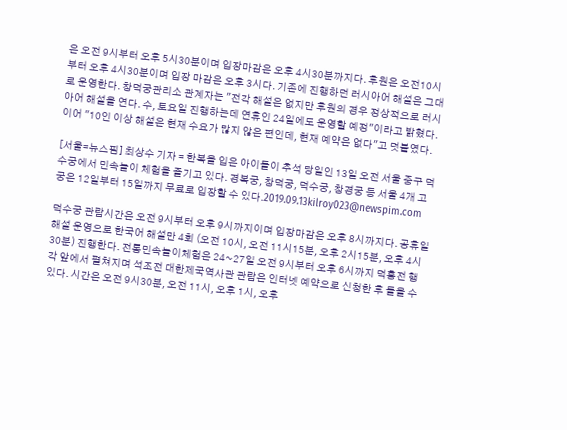은 오전 9시부터 오후 5시30분이며 입장마감은 오후 4시30분까지다. 후원은 오전10시부터 오후 4시30분이며 입장 마감은 오후 3시다. 기존에 진행하던 러시아어 해설은 그대로 운영한다. 창덕궁관리소 관계자는 "전각 해설은 없지만 후원의 경우 정상적으로 러시아어 해설을 연다. 수, 토요일 진행하는데 연휴인 24일에도 운영할 예정"이라고 밝혔다. 이어 "10인 이상 해설은 현재 수요가 많지 않은 편인데, 현재 예약은 없다"고 덧붙였다.

[서울=뉴스핌] 최상수 기자 = 한복을 입은 아이들이 추석 당일인 13일 오전 서울 중구 덕수궁에서 민속놀이 체험을 즐기고 있다. 경복궁, 창덕궁, 덕수궁, 창경궁 등 서울 4개 고궁은 12일부터 15일까지 무료로 입장할 수 있다.2019.09.13kilroy023@newspim.com

덕수궁 관람시간은 오전 9시부터 오후 9시까지이며 입장마감은 오후 8시까지다. 공휴일 해설 운영으로 한국어 해설만 4회 (오전 10시, 오전 11시15분, 오후 2시15분, 오후 4시30분) 진행한다. 전통민속놀이체험은 24~27일 오전 9시부터 오후 6시까지 덕홍전 행각 앞에서 펼쳐지며 석조전 대한제국역사관 관람은 인터넷 예약으로 신청한 후 들을 수 있다. 시간은 오전 9시30분, 오전 11시, 오후 1시, 오후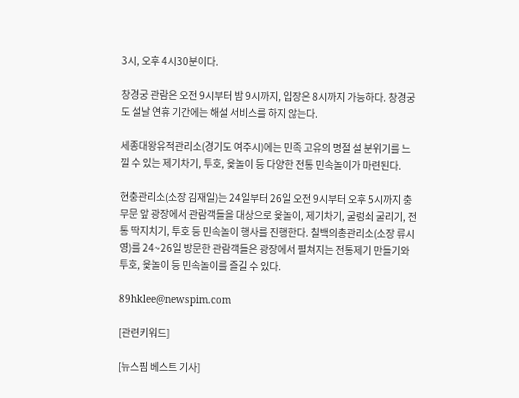3시, 오후 4시30분이다.

창경궁 관람은 오전 9시부터 밤 9시까지, 입장은 8시까지 가능하다. 창경궁도 설날 연휴 기간에는 해설 서비스를 하지 않는다.

세종대왕유적관리소(경기도 여주시)에는 민족 고유의 명절 설 분위기를 느낄 수 있는 제기차기, 투호, 윷놀이 등 다양한 전통 민속놀이가 마련된다.

현충관리소(소장 김재일)는 24일부터 26일 오전 9시부터 오후 5시까지 충무문 앞 광장에서 관람객들을 대상으로 윷놀이, 제기차기, 굴렁쇠 굴리기, 전통 딱지치기, 투호 등 민속놀이 행사를 진행한다. 칠백의총관리소(소장 류시영)를 24~26일 방문한 관람객들은 광장에서 펼쳐지는 전통제기 만들기와 투호, 윷놀이 등 민속놀이를 즐길 수 있다.

89hklee@newspim.com

[관련키워드]

[뉴스핌 베스트 기사]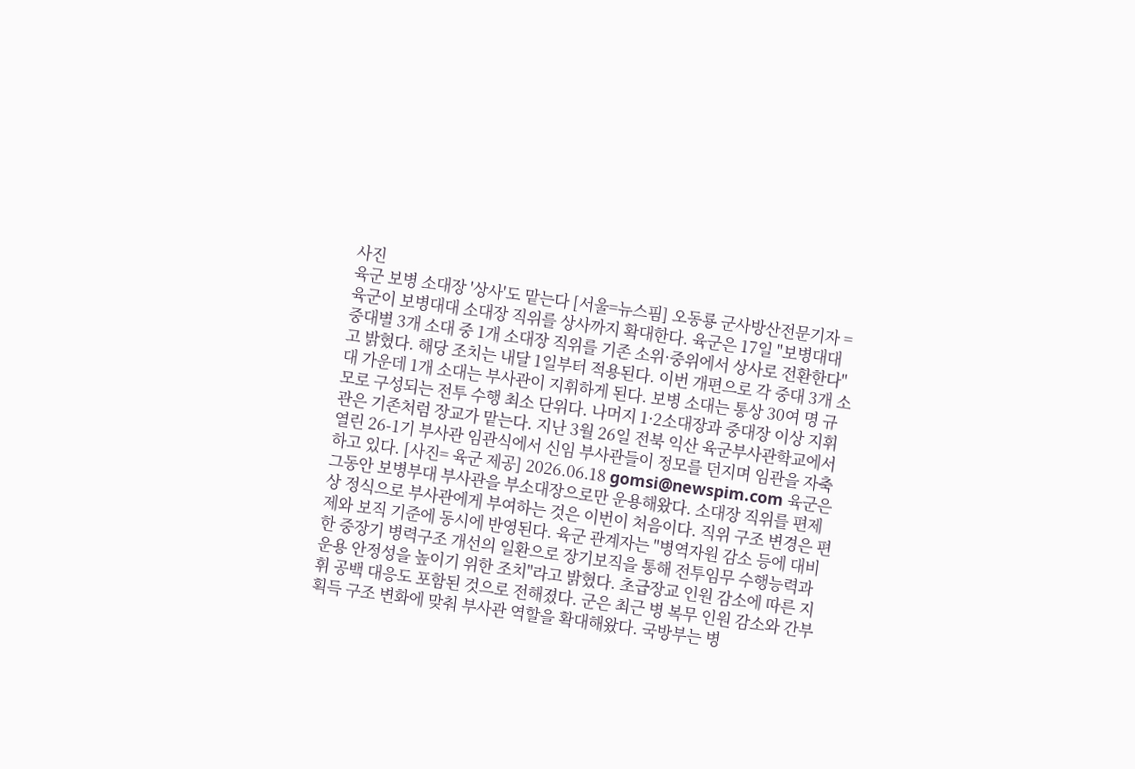사진
육군 보병 소대장 '상사'도 맡는다 [서울=뉴스핌] 오동룡 군사방산전문기자 = 육군이 보병대대 소대장 직위를 상사까지 확대한다. 육군은 17일 "보병대대 중대별 3개 소대 중 1개 소대장 직위를 기존 소위·중위에서 상사로 전환한다"고 밝혔다. 해당 조치는 내달 1일부터 적용된다. 이번 개편으로 각 중대 3개 소대 가운데 1개 소대는 부사관이 지휘하게 된다. 보병 소대는 통상 30여 명 규모로 구성되는 전투 수행 최소 단위다. 나머지 1·2소대장과 중대장 이상 지휘관은 기존처럼 장교가 맡는다. 지난 3월 26일 전북 익산 육군부사관학교에서 열린 26-1기 부사관 임관식에서 신임 부사관들이 정모를 던지며 임관을 자축하고 있다. [사진= 육군 제공] 2026.06.18 gomsi@newspim.com 육군은 그동안 보병부대 부사관을 부소대장으로만 운용해왔다. 소대장 직위를 편제상 정식으로 부사관에게 부여하는 것은 이번이 처음이다. 직위 구조 변경은 편제와 보직 기준에 동시에 반영된다. 육군 관계자는 "병역자원 감소 등에 대비한 중장기 병력구조 개선의 일환으로 장기보직을 통해 전투임무 수행능력과 운용 안정성을 높이기 위한 조치"라고 밝혔다. 초급장교 인원 감소에 따른 지휘 공백 대응도 포함된 것으로 전해졌다. 군은 최근 병 복무 인원 감소와 간부 획득 구조 변화에 맞춰 부사관 역할을 확대해왔다. 국방부는 병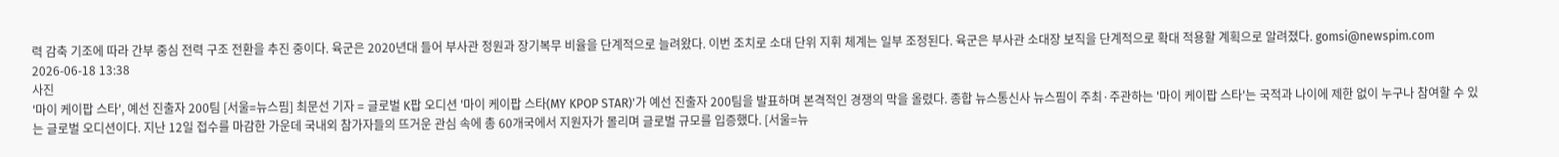력 감축 기조에 따라 간부 중심 전력 구조 전환을 추진 중이다. 육군은 2020년대 들어 부사관 정원과 장기복무 비율을 단계적으로 늘려왔다. 이번 조치로 소대 단위 지휘 체계는 일부 조정된다. 육군은 부사관 소대장 보직을 단계적으로 확대 적용할 계획으로 알려졌다. gomsi@newspim.com 2026-06-18 13:38
사진
'마이 케이팝 스타', 예선 진출자 200팀 [서울=뉴스핌] 최문선 기자 = 글로벌 K팝 오디션 '마이 케이팝 스타(MY KPOP STAR)'가 예선 진출자 200팀을 발표하며 본격적인 경쟁의 막을 올렸다. 종합 뉴스통신사 뉴스핌이 주최·주관하는 '마이 케이팝 스타'는 국적과 나이에 제한 없이 누구나 참여할 수 있는 글로벌 오디션이다. 지난 12일 접수를 마감한 가운데 국내외 참가자들의 뜨거운 관심 속에 총 60개국에서 지원자가 몰리며 글로벌 규모를 입증했다. [서울=뉴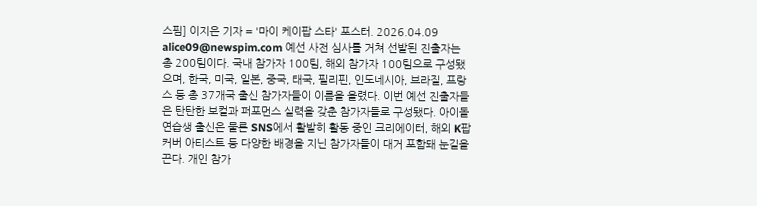스핌] 이지은 기자 = '마이 케이팝 스타' 포스터. 2026.04.09 alice09@newspim.com 예선 사전 심사를 거쳐 선발된 진출자는 총 200팀이다. 국내 참가자 100팀, 해외 참가자 100팀으로 구성됐으며, 한국, 미국, 일본, 중국, 태국, 필리핀, 인도네시아, 브라질, 프랑스 등 총 37개국 출신 참가자들이 이름을 올렸다. 이번 예선 진출자들은 탄탄한 보컬과 퍼포먼스 실력을 갖춘 참가자들로 구성됐다. 아이돌 연습생 출신은 물론 SNS에서 활발히 활동 중인 크리에이터, 해외 K팝 커버 아티스트 등 다양한 배경을 지닌 참가자들이 대거 포함돼 눈길을 끈다. 개인 참가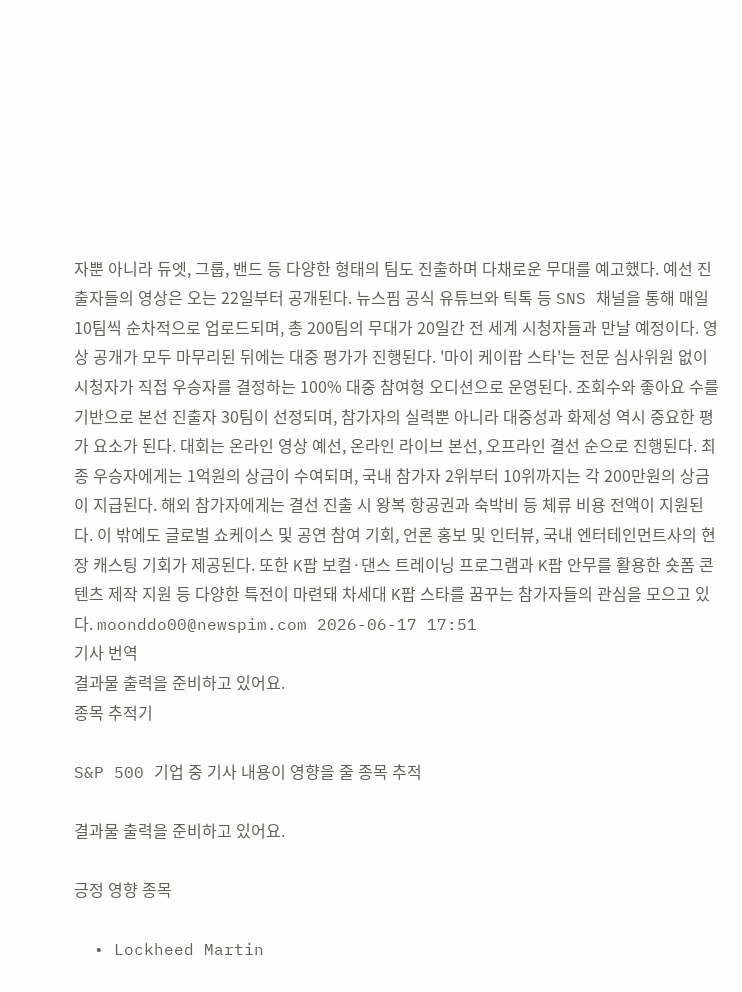자뿐 아니라 듀엣, 그룹, 밴드 등 다양한 형태의 팀도 진출하며 다채로운 무대를 예고했다. 예선 진출자들의 영상은 오는 22일부터 공개된다. 뉴스핌 공식 유튜브와 틱톡 등 SNS 채널을 통해 매일 10팀씩 순차적으로 업로드되며, 총 200팀의 무대가 20일간 전 세계 시청자들과 만날 예정이다. 영상 공개가 모두 마무리된 뒤에는 대중 평가가 진행된다. '마이 케이팝 스타'는 전문 심사위원 없이 시청자가 직접 우승자를 결정하는 100% 대중 참여형 오디션으로 운영된다. 조회수와 좋아요 수를 기반으로 본선 진출자 30팀이 선정되며, 참가자의 실력뿐 아니라 대중성과 화제성 역시 중요한 평가 요소가 된다. 대회는 온라인 영상 예선, 온라인 라이브 본선, 오프라인 결선 순으로 진행된다. 최종 우승자에게는 1억원의 상금이 수여되며, 국내 참가자 2위부터 10위까지는 각 200만원의 상금이 지급된다. 해외 참가자에게는 결선 진출 시 왕복 항공권과 숙박비 등 체류 비용 전액이 지원된다. 이 밖에도 글로벌 쇼케이스 및 공연 참여 기회, 언론 홍보 및 인터뷰, 국내 엔터테인먼트사의 현장 캐스팅 기회가 제공된다. 또한 K팝 보컬·댄스 트레이닝 프로그램과 K팝 안무를 활용한 숏폼 콘텐츠 제작 지원 등 다양한 특전이 마련돼 차세대 K팝 스타를 꿈꾸는 참가자들의 관심을 모으고 있다. moonddo00@newspim.com 2026-06-17 17:51
기사 번역
결과물 출력을 준비하고 있어요.
종목 추적기

S&P 500 기업 중 기사 내용이 영향을 줄 종목 추적

결과물 출력을 준비하고 있어요.

긍정 영향 종목

  • Lockheed Martin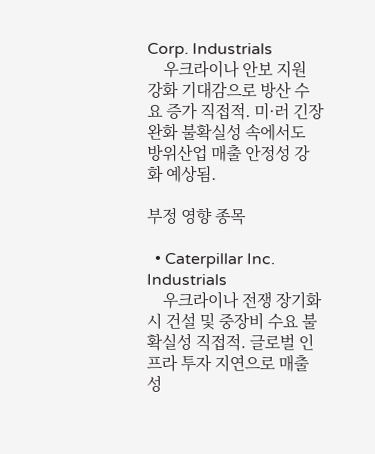Corp. Industrials
    우크라이나 안보 지원 강화 기대감으로 방산 수요 증가 직접적. 미·러 긴장 완화 불확실성 속에서도 방위산업 매출 안정성 강화 예상됨.

부정 영향 종목

  • Caterpillar Inc. Industrials
    우크라이나 전쟁 장기화 시 건설 및 중장비 수요 불확실성 직접적. 글로벌 인프라 투자 지연으로 매출 성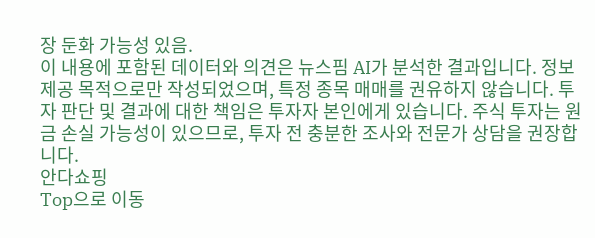장 둔화 가능성 있음.
이 내용에 포함된 데이터와 의견은 뉴스핌 AI가 분석한 결과입니다. 정보 제공 목적으로만 작성되었으며, 특정 종목 매매를 권유하지 않습니다. 투자 판단 및 결과에 대한 책임은 투자자 본인에게 있습니다. 주식 투자는 원금 손실 가능성이 있으므로, 투자 전 충분한 조사와 전문가 상담을 권장합니다.
안다쇼핑
Top으로 이동